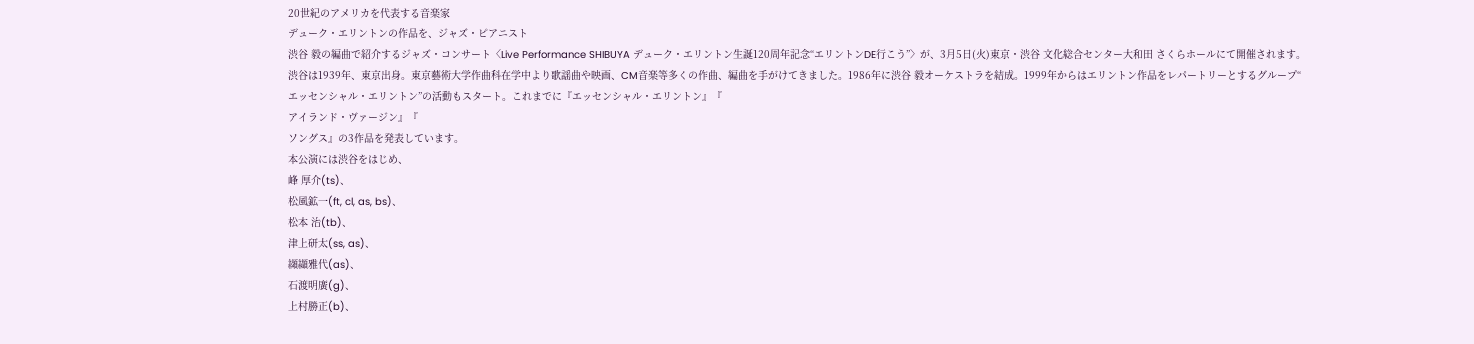20世紀のアメリカを代表する音楽家
デューク・エリントンの作品を、ジャズ・ピアニスト
渋谷 毅の編曲で紹介するジャズ・コンサート〈Live Performance SHIBUYA デューク・エリントン生誕120周年記念“エリントンDE行こう”〉が、3月5日(火)東京・渋谷 文化総合センター大和田 さくらホールにて開催されます。
渋谷は1939年、東京出身。東京藝術大学作曲科在学中より歌謡曲や映画、CM音楽等多くの作曲、編曲を手がけてきました。1986年に渋谷 毅オーケストラを結成。1999年からはエリントン作品をレパートリーとするグループ“
エッセンシャル・エリントン”の活動もスタート。これまでに『エッセンシャル・エリントン』『
アイランド・ヴァージン』『
ソングス』の3作品を発表しています。
本公演には渋谷をはじめ、
峰 厚介(ts)、
松風鉱一(ft, cl, as, bs)、
松本 治(tb)、
津上研太(ss, as)、
纐纈雅代(as)、
石渡明廣(g)、
上村勝正(b)、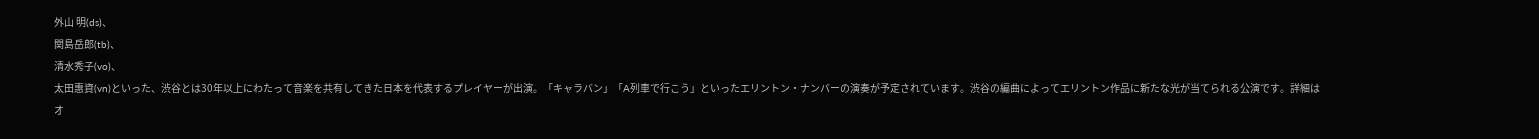外山 明(ds)、
関島岳郎(tb)、
清水秀子(vo)、
太田惠資(vn)といった、渋谷とは30年以上にわたって音楽を共有してきた日本を代表するプレイヤーが出演。「キャラバン」「A列車で行こう」といったエリントン・ナンバーの演奏が予定されています。渋谷の編曲によってエリントン作品に新たな光が当てられる公演です。詳細は
オ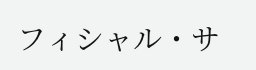フィシャル・サ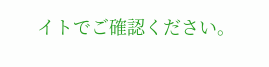イトでご確認ください。